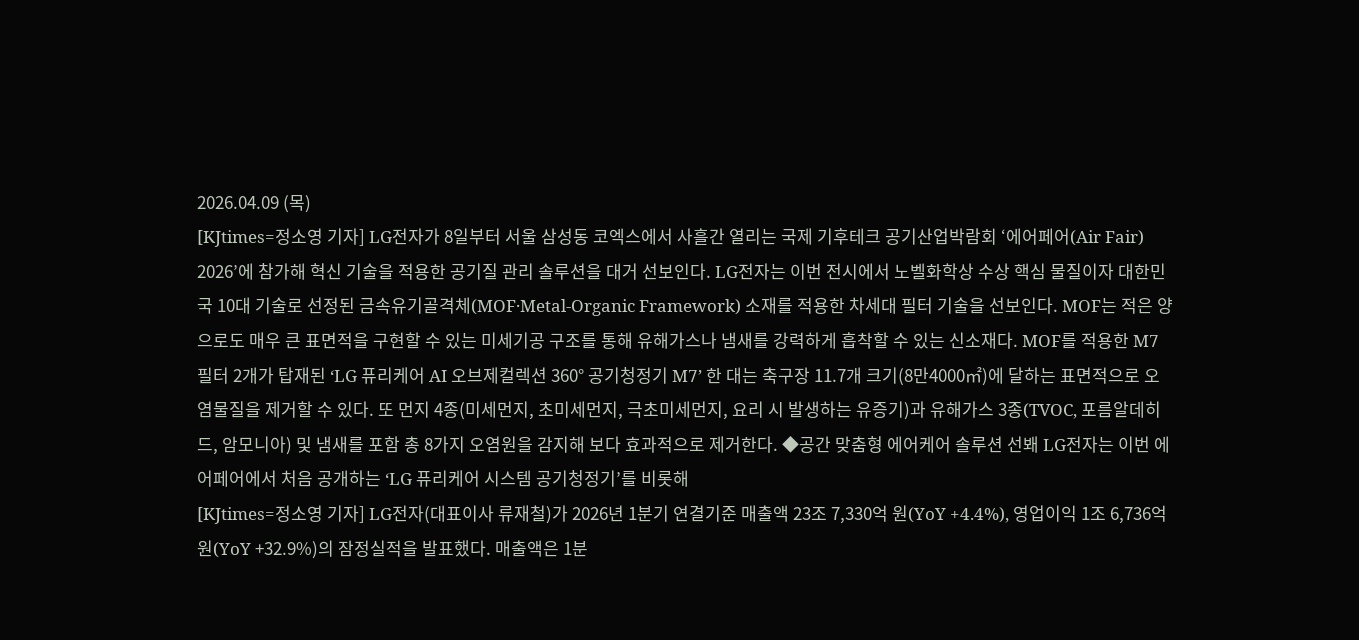2026.04.09 (목)
[KJtimes=정소영 기자] LG전자가 8일부터 서울 삼성동 코엑스에서 사흘간 열리는 국제 기후테크 공기산업박람회 ‘에어페어(Air Fair) 2026’에 참가해 혁신 기술을 적용한 공기질 관리 솔루션을 대거 선보인다. LG전자는 이번 전시에서 노벨화학상 수상 핵심 물질이자 대한민국 10대 기술로 선정된 금속유기골격체(MOF·Metal-Organic Framework) 소재를 적용한 차세대 필터 기술을 선보인다. MOF는 적은 양으로도 매우 큰 표면적을 구현할 수 있는 미세기공 구조를 통해 유해가스나 냄새를 강력하게 흡착할 수 있는 신소재다. MOF를 적용한 M7 필터 2개가 탑재된 ‘LG 퓨리케어 AI 오브제컬렉션 360° 공기청정기 M7’ 한 대는 축구장 11.7개 크기(8만4000㎡)에 달하는 표면적으로 오염물질을 제거할 수 있다. 또 먼지 4종(미세먼지, 초미세먼지, 극초미세먼지, 요리 시 발생하는 유증기)과 유해가스 3종(TVOC, 포름알데히드, 암모니아) 및 냄새를 포함 총 8가지 오염원을 감지해 보다 효과적으로 제거한다. ◆공간 맞춤형 에어케어 솔루션 선봬 LG전자는 이번 에어페어에서 처음 공개하는 ‘LG 퓨리케어 시스템 공기청정기’를 비롯해
[KJtimes=정소영 기자] LG전자(대표이사 류재철)가 2026년 1분기 연결기준 매출액 23조 7,330억 원(YoY +4.4%), 영업이익 1조 6,736억 원(YoY +32.9%)의 잠정실적을 발표했다. 매출액은 1분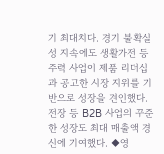기 최대치다. 경기 불확실성 지속에도 생활가전 등 주력 사업이 제품 리더십과 공고한 시장 지위를 기반으로 성장을 견인했다. 전장 등 B2B 사업의 꾸준한 성장도 최대 매출액 경신에 기여했다. ◆영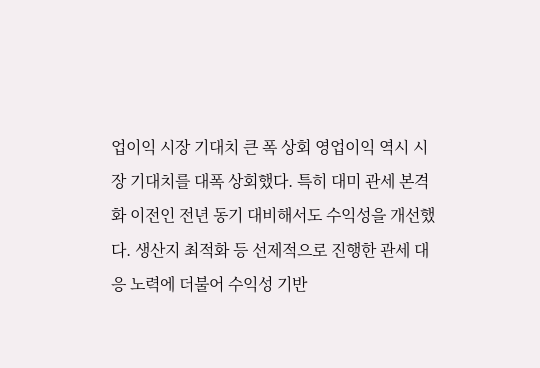업이익 시장 기대치 큰 폭 상회 영업이익 역시 시장 기대치를 대폭 상회했다. 특히 대미 관세 본격화 이전인 전년 동기 대비해서도 수익성을 개선했다. 생산지 최적화 등 선제적으로 진행한 관세 대응 노력에 더불어 수익성 기반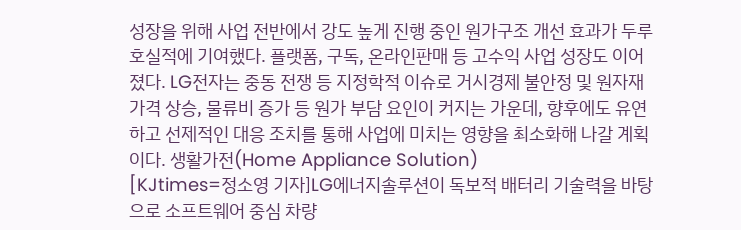성장을 위해 사업 전반에서 강도 높게 진행 중인 원가구조 개선 효과가 두루 호실적에 기여했다. 플랫폼, 구독, 온라인판매 등 고수익 사업 성장도 이어졌다. LG전자는 중동 전쟁 등 지정학적 이슈로 거시경제 불안정 및 원자재 가격 상승, 물류비 증가 등 원가 부담 요인이 커지는 가운데, 향후에도 유연하고 선제적인 대응 조치를 통해 사업에 미치는 영향을 최소화해 나갈 계획이다. 생활가전(Home Appliance Solution)
[KJtimes=정소영 기자]LG에너지솔루션이 독보적 배터리 기술력을 바탕으로 소프트웨어 중심 차량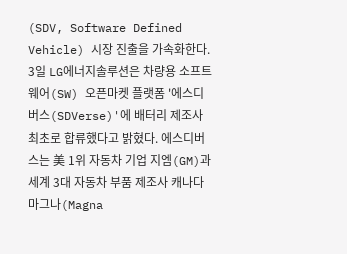(SDV, Software Defined Vehicle) 시장 진출을 가속화한다. 3일 LG에너지솔루션은 차량용 소프트웨어(SW) 오픈마켓 플랫폼 '에스디버스(SDVerse)'에 배터리 제조사 최초로 합류했다고 밝혔다. 에스디버스는 美 1위 자동차 기업 지엠(GM)과 세계 3대 자동차 부품 제조사 캐나다 마그나(Magna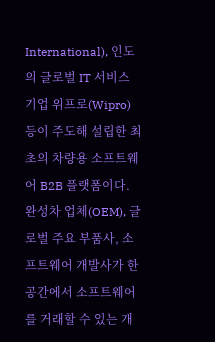International), 인도의 글로벌 IT 서비스 기업 위프로(Wipro) 등이 주도해 설립한 최초의 차량용 소프트웨어 B2B 플랫폼이다. 완성차 업체(OEM), 글로벌 주요 부품사, 소프트웨어 개발사가 한 공간에서 소프트웨어를 거래할 수 있는 개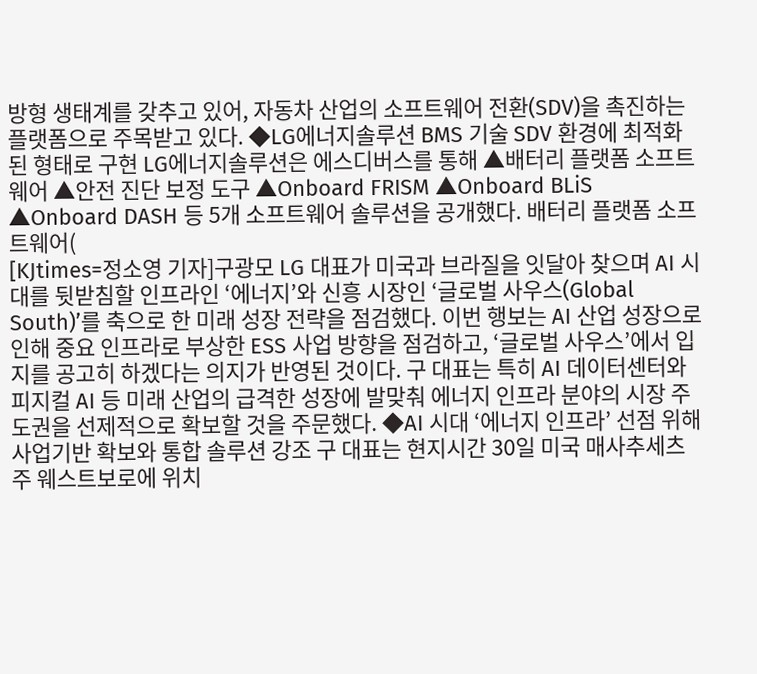방형 생태계를 갖추고 있어, 자동차 산업의 소프트웨어 전환(SDV)을 촉진하는 플랫폼으로 주목받고 있다. ◆LG에너지솔루션 BMS 기술 SDV 환경에 최적화된 형태로 구현 LG에너지솔루션은 에스디버스를 통해 ▲배터리 플랫폼 소프트웨어 ▲안전 진단 보정 도구 ▲Onboard FRISM ▲Onboard BLiS ▲Onboard DASH 등 5개 소프트웨어 솔루션을 공개했다. 배터리 플랫폼 소프트웨어(
[KJtimes=정소영 기자]구광모 LG 대표가 미국과 브라질을 잇달아 찾으며 AI 시대를 뒷받침할 인프라인 ‘에너지’와 신흥 시장인 ‘글로벌 사우스(Global South)’를 축으로 한 미래 성장 전략을 점검했다. 이번 행보는 AI 산업 성장으로 인해 중요 인프라로 부상한 ESS 사업 방향을 점검하고, ‘글로벌 사우스’에서 입지를 공고히 하겠다는 의지가 반영된 것이다. 구 대표는 특히 AI 데이터센터와 피지컬 AI 등 미래 산업의 급격한 성장에 발맞춰 에너지 인프라 분야의 시장 주도권을 선제적으로 확보할 것을 주문했다. ◆AI 시대 ‘에너지 인프라’ 선점 위해 사업기반 확보와 통합 솔루션 강조 구 대표는 현지시간 30일 미국 매사추세츠주 웨스트보로에 위치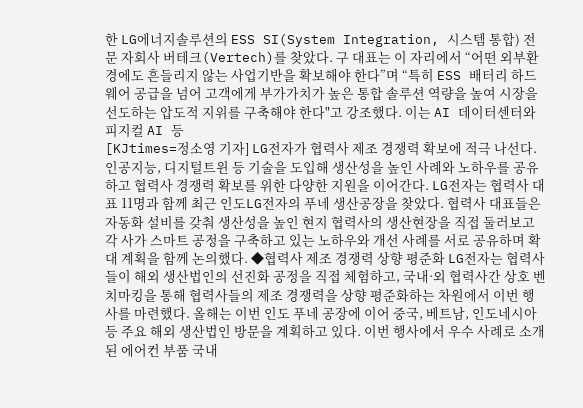한 LG에너지솔루션의 ESS SI(System Integration, 시스템 통합) 전문 자회사 버테크(Vertech)를 찾았다. 구 대표는 이 자리에서 “어떤 외부환경에도 흔들리지 않는 사업기반을 확보해야 한다”며 “특히 ESS 배터리 하드웨어 공급을 넘어 고객에게 부가가치가 높은 통합 솔루션 역량을 높여 시장을 선도하는 압도적 지위를 구축해야 한다"고 강조했다. 이는 AI 데이터센터와 피지컬 AI 등
[KJtimes=정소영 기자] LG전자가 협력사 제조 경쟁력 확보에 적극 나선다. 인공지능, 디지털트윈 등 기술을 도입해 생산성을 높인 사례와 노하우를 공유하고 협력사 경쟁력 확보를 위한 다양한 지원을 이어간다. LG전자는 협력사 대표 11명과 함께 최근 인도LG전자의 푸네 생산공장을 찾았다. 협력사 대표들은 자동화 설비를 갖춰 생산성을 높인 현지 협력사의 생산현장을 직접 둘러보고 각 사가 스마트 공정을 구축하고 있는 노하우와 개선 사례를 서로 공유하며 확대 계획을 함께 논의했다. ◆협력사 제조 경쟁력 상향 평준화 LG전자는 협력사들이 해외 생산법인의 선진화 공정을 직접 체험하고, 국내·외 협력사간 상호 벤치마킹을 통해 협력사들의 제조 경쟁력을 상향 평준화하는 차원에서 이번 행사를 마련했다. 올해는 이번 인도 푸네 공장에 이어 중국, 베트남, 인도네시아 등 주요 해외 생산법인 방문을 계획하고 있다. 이번 행사에서 우수 사례로 소개된 에어컨 부품 국내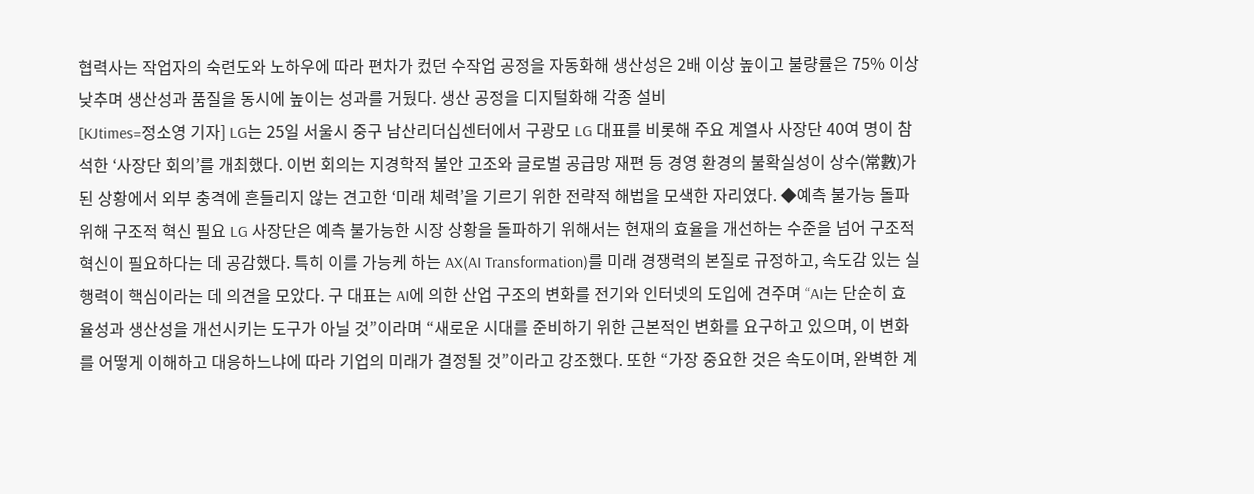협력사는 작업자의 숙련도와 노하우에 따라 편차가 컸던 수작업 공정을 자동화해 생산성은 2배 이상 높이고 불량률은 75% 이상 낮추며 생산성과 품질을 동시에 높이는 성과를 거뒀다. 생산 공정을 디지털화해 각종 설비
[KJtimes=정소영 기자] LG는 25일 서울시 중구 남산리더십센터에서 구광모 LG 대표를 비롯해 주요 계열사 사장단 40여 명이 참석한 ‘사장단 회의’를 개최했다. 이번 회의는 지경학적 불안 고조와 글로벌 공급망 재편 등 경영 환경의 불확실성이 상수(常數)가 된 상황에서 외부 충격에 흔들리지 않는 견고한 ‘미래 체력’을 기르기 위한 전략적 해법을 모색한 자리였다. ◆예측 불가능 돌파 위해 구조적 혁신 필요 LG 사장단은 예측 불가능한 시장 상황을 돌파하기 위해서는 현재의 효율을 개선하는 수준을 넘어 구조적 혁신이 필요하다는 데 공감했다. 특히 이를 가능케 하는 AX(AI Transformation)를 미래 경쟁력의 본질로 규정하고, 속도감 있는 실행력이 핵심이라는 데 의견을 모았다. 구 대표는 AI에 의한 산업 구조의 변화를 전기와 인터넷의 도입에 견주며 “AI는 단순히 효율성과 생산성을 개선시키는 도구가 아닐 것”이라며 “새로운 시대를 준비하기 위한 근본적인 변화를 요구하고 있으며, 이 변화를 어떻게 이해하고 대응하느냐에 따라 기업의 미래가 결정될 것”이라고 강조했다. 또한 “가장 중요한 것은 속도이며, 완벽한 계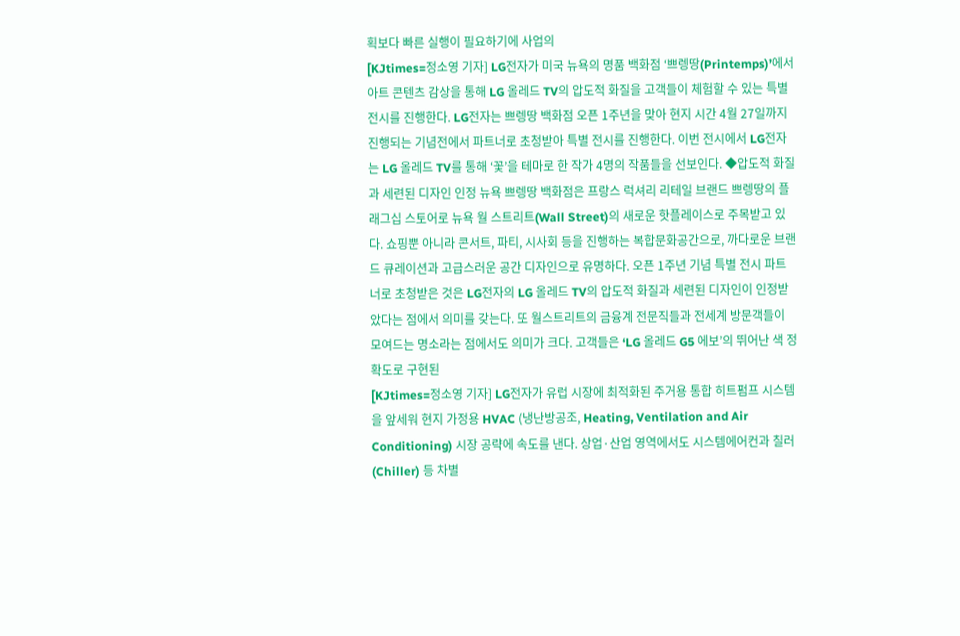획보다 빠른 실행이 필요하기에 사업의
[KJtimes=정소영 기자] LG전자가 미국 뉴욕의 명품 백화점 ‘쁘렝땅(Printemps)’에서 아트 콘텐츠 감상을 통해 LG 올레드 TV의 압도적 화질을 고객들이 체험할 수 있는 특별 전시를 진행한다. LG전자는 쁘렝땅 백화점 오픈 1주년을 맞아 현지 시간 4월 27일까지 진행되는 기념전에서 파트너로 초청받아 특별 전시를 진행한다. 이번 전시에서 LG전자는 LG 올레드 TV를 통해 ‘꽃’을 테마로 한 작가 4명의 작품들을 선보인다. ◆압도적 화질과 세련된 디자인 인정 뉴욕 쁘렝땅 백화점은 프랑스 럭셔리 리테일 브랜드 쁘렝땅의 플래그십 스토어로 뉴욕 월 스트리트(Wall Street)의 새로운 핫플레이스로 주목받고 있다. 쇼핑뿐 아니라 콘서트, 파티, 시사회 등을 진행하는 복합문화공간으로, 까다로운 브랜드 큐레이션과 고급스러운 공간 디자인으로 유명하다. 오픈 1주년 기념 특별 전시 파트너로 초청받은 것은 LG전자의 LG 올레드 TV의 압도적 화질과 세련된 디자인이 인정받았다는 점에서 의미를 갖는다. 또 월스트리트의 금융계 전문직들과 전세계 방문객들이 모여드는 명소라는 점에서도 의미가 크다. 고객들은 ‘LG 올레드 G5 에보’의 뛰어난 색 정확도로 구현된
[KJtimes=정소영 기자] LG전자가 유럽 시장에 최적화된 주거용 통합 히트펌프 시스템을 앞세워 현지 가정용 HVAC (냉난방공조, Heating, Ventilation and Air Conditioning) 시장 공략에 속도를 낸다. 상업·산업 영역에서도 시스템에어컨과 칠러(Chiller) 등 차별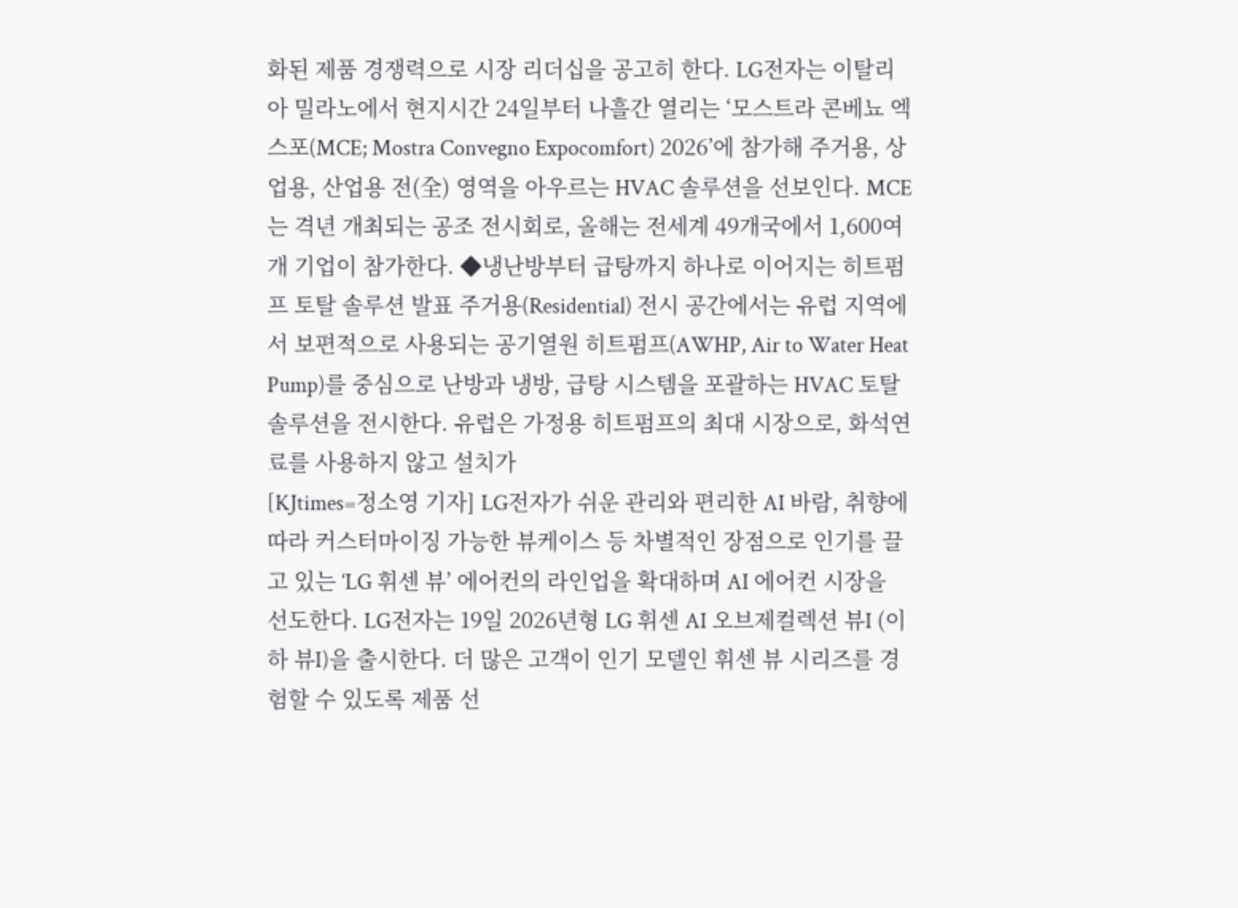화된 제품 경쟁력으로 시장 리더십을 공고히 한다. LG전자는 이탈리아 밀라노에서 현지시간 24일부터 나흘간 열리는 ‘모스트라 콘베뇨 엑스포(MCE; Mostra Convegno Expocomfort) 2026’에 참가해 주거용, 상업용, 산업용 전(全) 영역을 아우르는 HVAC 솔루션을 선보인다. MCE는 격년 개최되는 공조 전시회로, 올해는 전세계 49개국에서 1,600여개 기업이 참가한다. ◆냉난방부터 급탕까지 하나로 이어지는 히트펌프 토탈 솔루션 발표 주거용(Residential) 전시 공간에서는 유럽 지역에서 보편적으로 사용되는 공기열원 히트펌프(AWHP, Air to Water Heat Pump)를 중심으로 난방과 냉방, 급탕 시스템을 포괄하는 HVAC 토탈 솔루션을 전시한다. 유럽은 가정용 히트펌프의 최대 시장으로, 화석연료를 사용하지 않고 설치가
[KJtimes=정소영 기자] LG전자가 쉬운 관리와 편리한 AI 바람, 취향에 따라 커스터마이징 가능한 뷰케이스 등 차별적인 장점으로 인기를 끌고 있는 ‘LG 휘센 뷰’ 에어컨의 라인업을 확대하며 AI 에어컨 시장을 선도한다. LG전자는 19일 2026년형 LG 휘센 AI 오브제컬렉션 뷰I (이하 뷰I)을 출시한다. 더 많은 고객이 인기 모델인 휘센 뷰 시리즈를 경험할 수 있도록 제품 선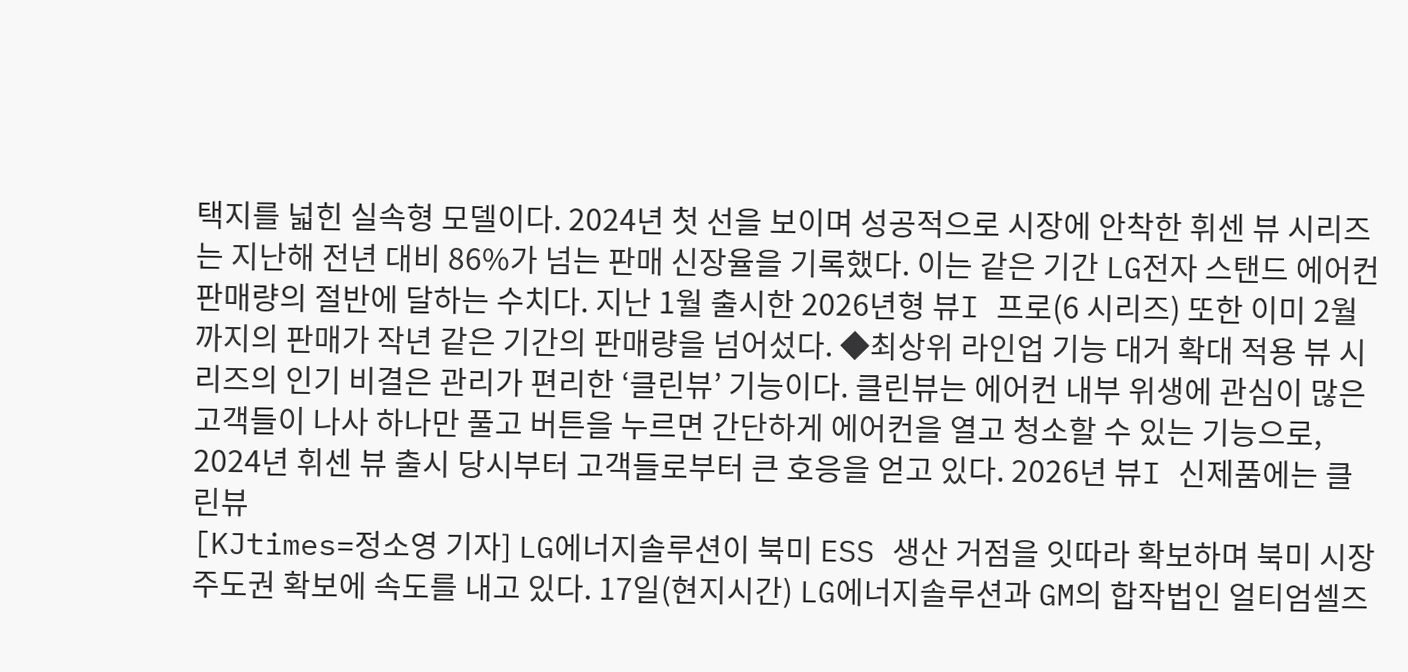택지를 넓힌 실속형 모델이다. 2024년 첫 선을 보이며 성공적으로 시장에 안착한 휘센 뷰 시리즈는 지난해 전년 대비 86%가 넘는 판매 신장율을 기록했다. 이는 같은 기간 LG전자 스탠드 에어컨 판매량의 절반에 달하는 수치다. 지난 1월 출시한 2026년형 뷰I 프로(6 시리즈) 또한 이미 2월까지의 판매가 작년 같은 기간의 판매량을 넘어섰다. ◆최상위 라인업 기능 대거 확대 적용 뷰 시리즈의 인기 비결은 관리가 편리한 ‘클린뷰’ 기능이다. 클린뷰는 에어컨 내부 위생에 관심이 많은 고객들이 나사 하나만 풀고 버튼을 누르면 간단하게 에어컨을 열고 청소할 수 있는 기능으로, 2024년 휘센 뷰 출시 당시부터 고객들로부터 큰 호응을 얻고 있다. 2026년 뷰I 신제품에는 클린뷰
[KJtimes=정소영 기자] LG에너지솔루션이 북미 ESS 생산 거점을 잇따라 확보하며 북미 시장 주도권 확보에 속도를 내고 있다. 17일(현지시간) LG에너지솔루션과 GM의 합작법인 얼티엄셀즈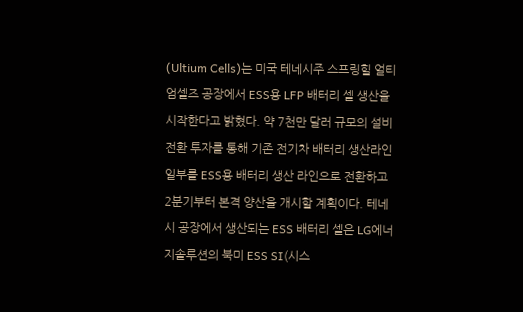(Ultium Cells)는 미국 테네시주 스프링힐 얼티엄셀즈 공장에서 ESS용 LFP 배터리 셀 생산을 시작한다고 밝혔다. 약 7천만 달러 규모의 설비 전환 투자를 통해 기존 전기차 배터리 생산라인 일부를 ESS용 배터리 생산 라인으로 전환하고 2분기부터 본격 양산을 개시할 계획이다. 테네시 공장에서 생산되는 ESS 배터리 셀은 LG에너지솔루션의 북미 ESS SI(시스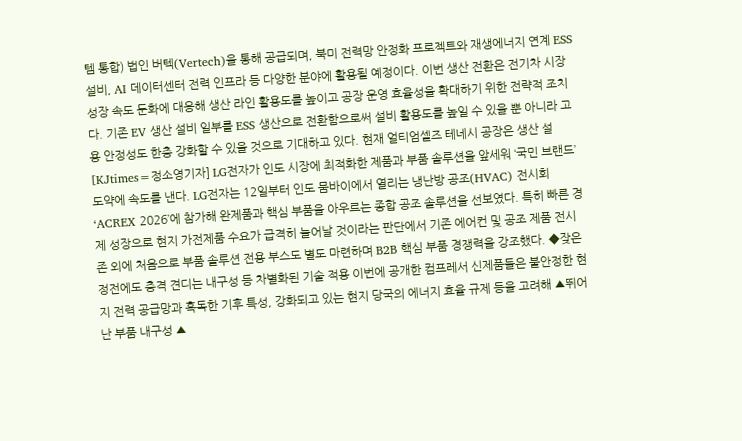템 통합) 법인 버텍(Vertech)을 통해 공급되며, 북미 전력망 안정화 프로젝트와 재생에너지 연계 ESS 설비, AI 데이터센터 전력 인프라 등 다양한 분야에 활용될 예정이다. 이번 생산 전환은 전기차 시장 성장 속도 둔화에 대응해 생산 라인 활용도를 높이고 공장 운영 효율성을 확대하기 위한 전략적 조치다. 기존 EV 생산 설비 일부를 ESS 생산으로 전환함으로써 설비 활용도를 높일 수 있을 뿐 아니라 고용 안정성도 한층 강화할 수 있을 것으로 기대하고 있다. 현재 얼티엄셀즈 테네시 공장은 생산 설
[KJtimes=정소영기자] LG전자가 인도 시장에 최적화한 제품과 부품 솔루션을 앞세워 ‘국민 브랜드’ 도약에 속도를 낸다. LG전자는 12일부터 인도 뭄바이에서 열리는 냉난방 공조(HVAC) 전시회 ‘ACREX 2026’에 참가해 완제품과 핵심 부품을 아우르는 종합 공조 솔루션을 선보였다. 특히 빠른 경제 성장으로 현지 가전제품 수요가 급격히 늘어날 것이라는 판단에서 기존 에어컨 및 공조 제품 전시존 외에 처음으로 부품 솔루션 전용 부스도 별도 마련하며 B2B 핵심 부품 경쟁력을 강조했다. ◆잦은 정전에도 충격 견디는 내구성 등 차별화된 기술 적용 이번에 공개한 컴프레서 신제품들은 불안정한 현지 전력 공급망과 혹독한 기후 특성, 강화되고 있는 현지 당국의 에너지 효율 규제 등을 고려해 ▲뛰어난 부품 내구성 ▲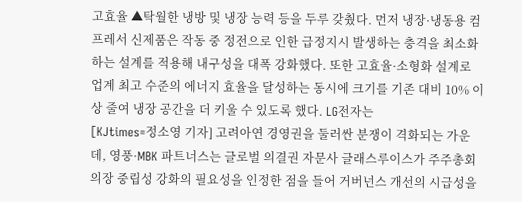고효율 ▲탁월한 냉방 및 냉장 능력 등을 두루 갖췄다. 먼저 냉장·냉동용 컴프레서 신제품은 작동 중 정전으로 인한 급정지시 발생하는 충격을 최소화하는 설계를 적용해 내구성을 대폭 강화했다. 또한 고효율·소형화 설계로 업계 최고 수준의 에너지 효율을 달성하는 동시에 크기를 기존 대비 10% 이상 줄여 냉장 공간을 더 키울 수 있도록 했다. LG전자는
[KJtimes=정소영 기자] 고려아연 경영권을 둘러싼 분쟁이 격화되는 가운데, 영풍·MBK 파트너스는 글로벌 의결권 자문사 글래스루이스가 주주총회 의장 중립성 강화의 필요성을 인정한 점을 들어 거버넌스 개선의 시급성을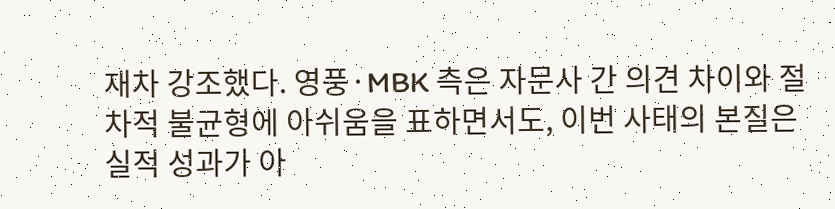재차 강조했다. 영풍·MBK 측은 자문사 간 의견 차이와 절차적 불균형에 아쉬움을 표하면서도, 이번 사태의 본질은 실적 성과가 아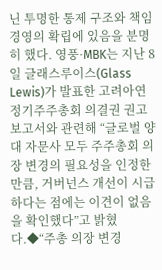닌 투명한 통제 구조와 책임 경영의 확립에 있음을 분명히 했다. 영풍·MBK는 지난 8일 글래스루이스(Glass Lewis)가 발표한 고려아연 정기주주총회 의결권 권고 보고서와 관련해 “글로벌 양대 자문사 모두 주주총회 의장 변경의 필요성을 인정한 만큼, 거버넌스 개선이 시급하다는 점에는 이견이 없음을 확인했다”고 밝혔다.◆“주총 의장 변경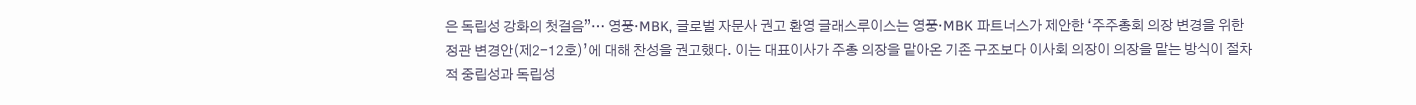은 독립성 강화의 첫걸음”… 영풍·MBK, 글로벌 자문사 권고 환영 글래스루이스는 영풍·MBK 파트너스가 제안한 ‘주주총회 의장 변경을 위한 정관 변경안(제2-12호)’에 대해 찬성을 권고했다. 이는 대표이사가 주총 의장을 맡아온 기존 구조보다 이사회 의장이 의장을 맡는 방식이 절차적 중립성과 독립성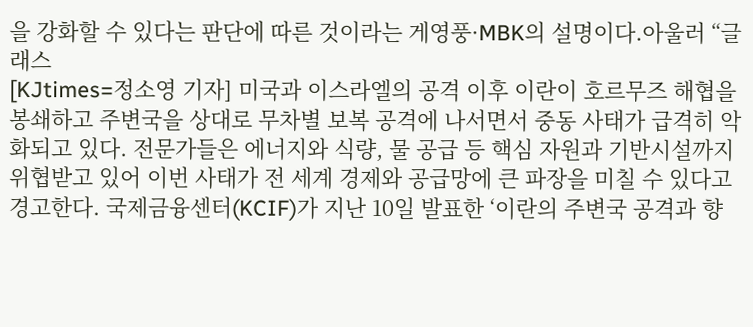을 강화할 수 있다는 판단에 따른 것이라는 게영풍·MBK의 설명이다.아울러 “글래스
[KJtimes=정소영 기자] 미국과 이스라엘의 공격 이후 이란이 호르무즈 해협을 봉쇄하고 주변국을 상대로 무차별 보복 공격에 나서면서 중동 사태가 급격히 악화되고 있다. 전문가들은 에너지와 식량, 물 공급 등 핵심 자원과 기반시설까지 위협받고 있어 이번 사태가 전 세계 경제와 공급망에 큰 파장을 미칠 수 있다고 경고한다. 국제금융센터(KCIF)가 지난 10일 발표한 ‘이란의 주변국 공격과 향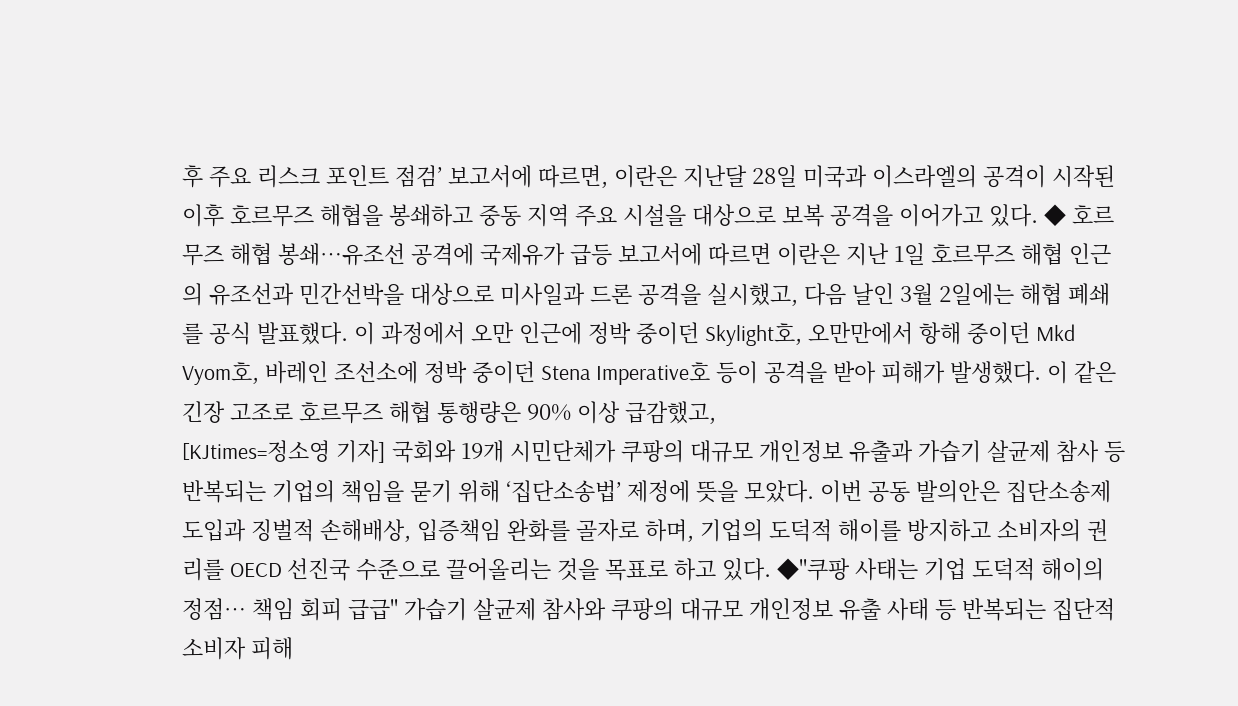후 주요 리스크 포인트 점검’ 보고서에 따르면, 이란은 지난달 28일 미국과 이스라엘의 공격이 시작된 이후 호르무즈 해협을 봉쇄하고 중동 지역 주요 시설을 대상으로 보복 공격을 이어가고 있다. ◆ 호르무즈 해협 봉쇄…유조선 공격에 국제유가 급등 보고서에 따르면 이란은 지난 1일 호르무즈 해협 인근의 유조선과 민간선박을 대상으로 미사일과 드론 공격을 실시했고, 다음 날인 3월 2일에는 해협 폐쇄를 공식 발표했다. 이 과정에서 오만 인근에 정박 중이던 Skylight호, 오만만에서 항해 중이던 Mkd Vyom호, 바레인 조선소에 정박 중이던 Stena Imperative호 등이 공격을 받아 피해가 발생했다. 이 같은 긴장 고조로 호르무즈 해협 통행량은 90% 이상 급감했고,
[KJtimes=정소영 기자] 국회와 19개 시민단체가 쿠팡의 대규모 개인정보 유출과 가습기 살균제 참사 등 반복되는 기업의 책임을 묻기 위해 ‘집단소송법’ 제정에 뜻을 모았다. 이번 공동 발의안은 집단소송제 도입과 징벌적 손해배상, 입증책임 완화를 골자로 하며, 기업의 도덕적 해이를 방지하고 소비자의 권리를 OECD 선진국 수준으로 끌어올리는 것을 목표로 하고 있다. ◆"쿠팡 사태는 기업 도덕적 해이의 정점… 책임 회피 급급" 가습기 살균제 참사와 쿠팡의 대규모 개인정보 유출 사태 등 반복되는 집단적 소비자 피해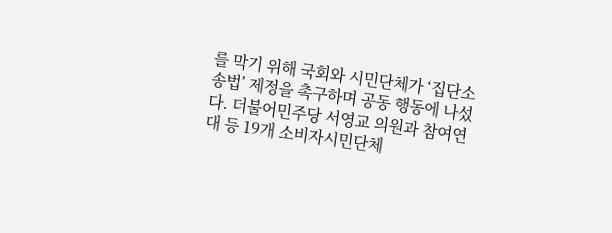를 막기 위해 국회와 시민단체가 ‘집단소송법’ 제정을 촉구하며 공동 행동에 나섰다. 더불어민주당 서영교 의원과 참여연대 등 19개 소비자시민단체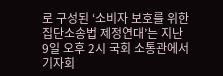로 구성된 ‘소비자 보호를 위한 집단소송법 제정연대’는 지난 9일 오후 2시 국회 소통관에서 기자회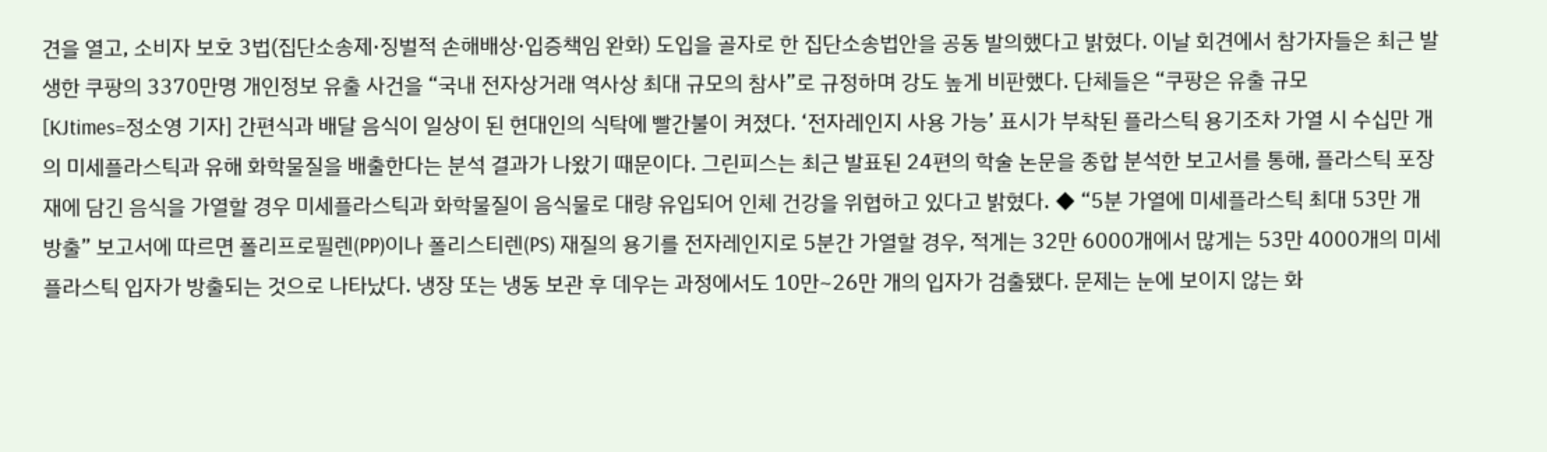견을 열고, 소비자 보호 3법(집단소송제·징벌적 손해배상·입증책임 완화) 도입을 골자로 한 집단소송법안을 공동 발의했다고 밝혔다. 이날 회견에서 참가자들은 최근 발생한 쿠팡의 3370만명 개인정보 유출 사건을 “국내 전자상거래 역사상 최대 규모의 참사”로 규정하며 강도 높게 비판했다. 단체들은 “쿠팡은 유출 규모
[KJtimes=정소영 기자] 간편식과 배달 음식이 일상이 된 현대인의 식탁에 빨간불이 켜졌다. ‘전자레인지 사용 가능’ 표시가 부착된 플라스틱 용기조차 가열 시 수십만 개의 미세플라스틱과 유해 화학물질을 배출한다는 분석 결과가 나왔기 때문이다. 그린피스는 최근 발표된 24편의 학술 논문을 종합 분석한 보고서를 통해, 플라스틱 포장재에 담긴 음식을 가열할 경우 미세플라스틱과 화학물질이 음식물로 대량 유입되어 인체 건강을 위협하고 있다고 밝혔다. ◆ “5분 가열에 미세플라스틱 최대 53만 개 방출” 보고서에 따르면 폴리프로필렌(PP)이나 폴리스티렌(PS) 재질의 용기를 전자레인지로 5분간 가열할 경우, 적게는 32만 6000개에서 많게는 53만 4000개의 미세플라스틱 입자가 방출되는 것으로 나타났다. 냉장 또는 냉동 보관 후 데우는 과정에서도 10만~26만 개의 입자가 검출됐다. 문제는 눈에 보이지 않는 화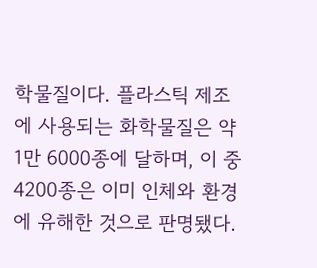학물질이다. 플라스틱 제조에 사용되는 화학물질은 약 1만 6000종에 달하며, 이 중 4200종은 이미 인체와 환경에 유해한 것으로 판명됐다.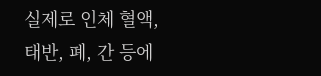실제로 인체 혈액, 태반, 폐, 간 등에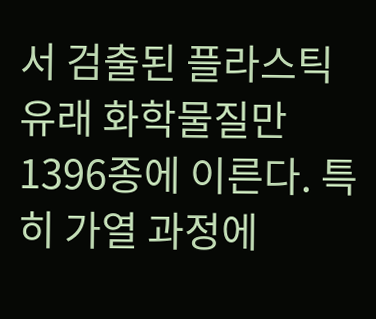서 검출된 플라스틱 유래 화학물질만 1396종에 이른다. 특히 가열 과정에